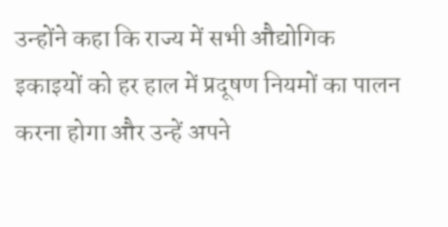उन्होंने कहा कि राज्य में सभी औद्योगिक इकाइयों को हर हाल में प्रदूषण नियमों का पालन करना होगा और उन्हें अपने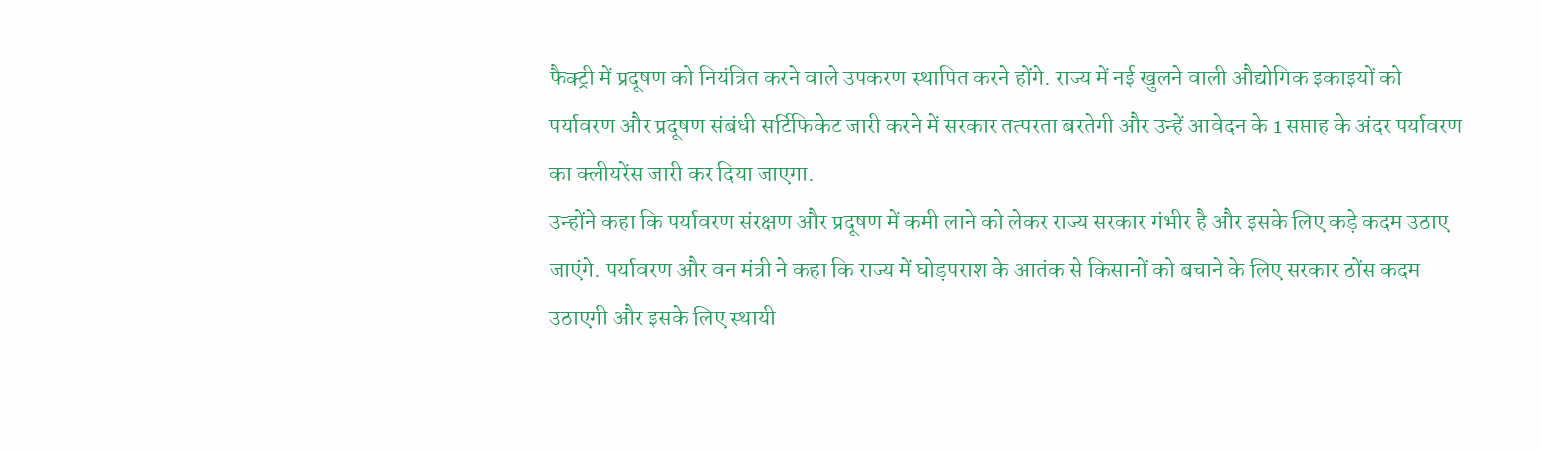फैक्ट्री में प्रदूषण को नियंत्रित करने वाले उपकरण स्थापित करने होंगे. राज्य में नई खुलने वाली औद्योगिक इकाइयों को पर्यावरण और प्रदूषण संबंधी सर्टिफिकेट जारी करने में सरकार तत्परता बरतेगी और उन्हें आवेदन के 1 सप्ताह के अंदर पर्यावरण का क्लीयरेंस जारी कर दिया जाएगा.
उन्होंने कहा कि पर्यावरण संरक्षण और प्रदूषण में कमी लाने को लेकर राज्य सरकार गंभीर है और इसके लिए कड़े कदम उठाए जाएंगे. पर्यावरण और वन मंत्री ने कहा कि राज्य में घोड़पराश के आतंक से किसानों को बचाने के लिए सरकार ठोंस कदम उठाएगी और इसके लिए स्थायी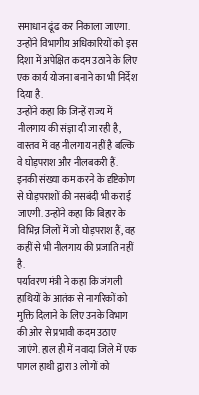समाधान ढूंढ कर निकाला जाएगा. उन्होंने विभागीय अधिकारियों को इस दिशा में अपेक्षित कदम उठाने के लिए एक कार्य योजना बनाने का भी निर्देश दिया है.
उन्होंने कहा कि जिन्हें राज्य में नीलगाय की संज्ञा दी जा रही है, वास्तव में वह नीलगाय नहीं है बल्कि वे घोड़पराश और नीलबकरी हैं. इनकी संख्या कम करने के दृष्टिकोण से घोड़पराशों की नसबंदी भी कराई जाएगी. उन्होंने कहा कि बिहार के विभिन्न जिलों में जो घोड़पराश हैं, वह कहीं से भी नीलगाय की प्रजाति नहीं है.
पर्यावरण मंत्री ने कहा कि जंगली हाथियों के आतंक से नागरिकों को मुक्ति दिलाने के लिए उनके विभाग की ओर से प्रभावी कदम उठाए जाएंगे. हाल ही में नवादा जिले में एक पागल हाथी द्वारा 3 लोगों को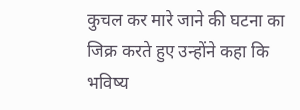कुचल कर मारे जाने की घटना का जिक्र करते हुए उन्होंने कहा कि भविष्य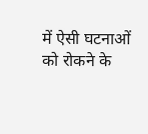में ऐसी घटनाओं को रोकने के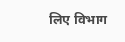लिए विभाग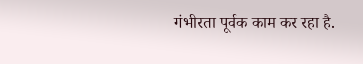गंभीरता पूर्वक काम कर रहा है.